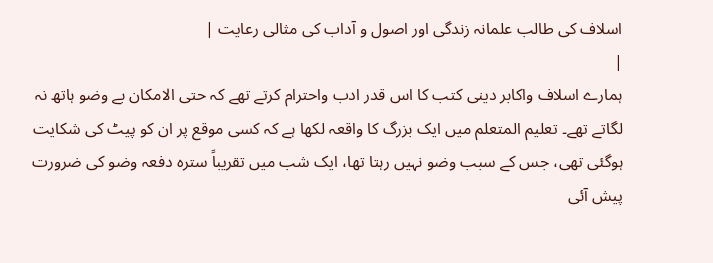اسلاف کی طالب علمانہ زندگی اور اصول و آداب کی مثالی رعایت |
|
ہمارے اسلاف واکابر دینی کتب کا اس قدر ادب واحترام کرتے تھے کہ حتی الامکان بے وضو ہاتھ نہ لگاتے تھے۔ تعلیم المتعلم میں ایک بزرگ کا واقعہ لکھا ہے کہ کسی موقع پر ان کو پیٹ کی شکایت ہوگئی تھی، جس کے سبب وضو نہیں رہتا تھا، ایک شب میں تقریباً سترہ دفعہ وضو کی ضرورت پیش آئی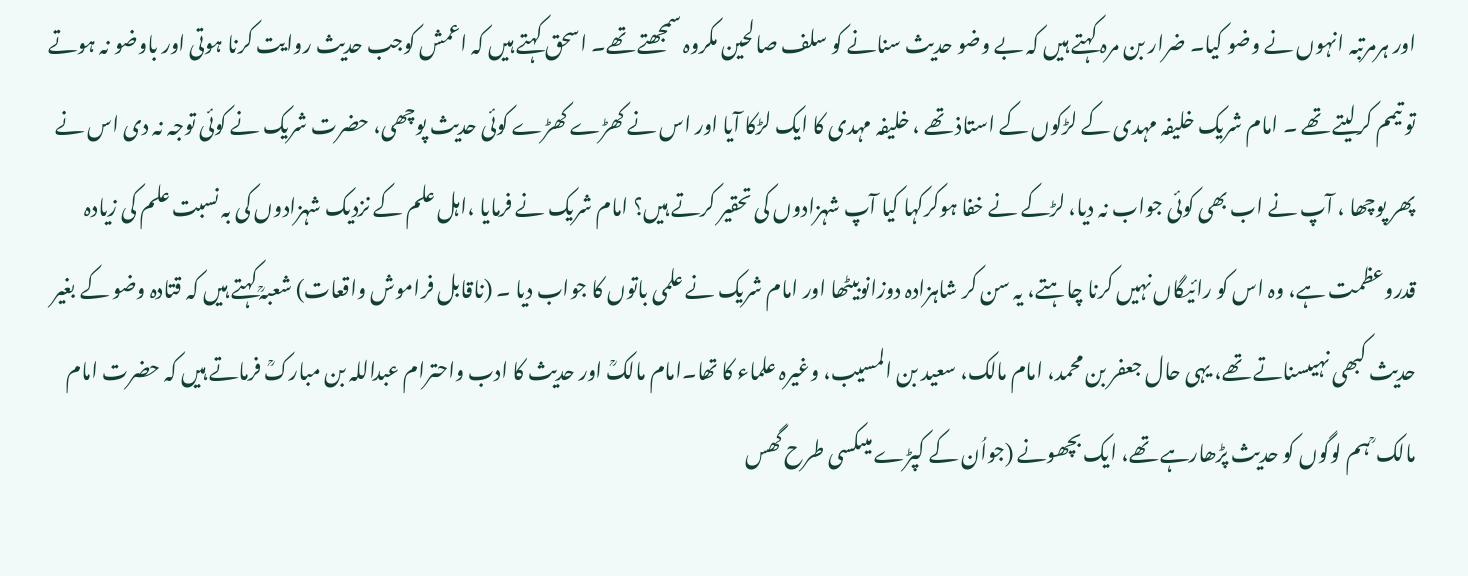اور ہرمرتبہ انہوں نے وضو کیا۔ ضرار بن مرہ کہتے ہیں کہ بے وضو حدیث سنانے کو سلف صالحین مکروہ سمجھتے تھے۔ اسحق کہتے ہیں کہ اعمش کوجب حدیث روایت کرنا ہوتی اور باوضو نہ ہوتے تو تیمم کرلیتے تھے ۔ امام شریک خلیفہ مہدی کے لڑکوں کے استاذ تھے ، خلیفہ مہدی کا ایک لڑکا آیا اور اس نے کھڑے کھڑے کوئی حدیث پوچھی، حضرت شریک نے کوئی توجہ نہ دی اس نے پھر پوچھا ، آپ نے اب بھی کوئی جواب نہ دیا، لڑکے نے خفا ہوکرکہا کیا آپ شہزادوں کی تحقیر کرتے ہیں؟ امام شریک نے فرمایا ،اہل علم کے نزدیک شہزادوں کی بہ نسبت علم کی زیادہ قدروعظمت ہے، وہ اس کو رائیگاں نہیں کرنا چاہتے، یہ سن کر شاہزادہ دوزانوبیٹھا اور امام شریک نے علمی باتوں کا جواب دیا ۔ (ناقابل فراموش واقعات) شعبہؒ کہتے ہیں کہ قتادہ وضو کے بغیر حدیث کبھی نہیںسناتے تھے، یہی حال جعفر بن محمد، امام مالک، سعید بن المسیب، وغیرہ علماء کا تھا۔امام مالکؒ اور حدیث کا ادب واحترام عبداللہ بن مبارکؒ فرماتے ہیں کہ حضرت امام مالک ؒ ہم لوگوں کو حدیث پڑھارہے تھے، ایک بچھونے (جواُن کے کپڑے میںکسی طرح گھس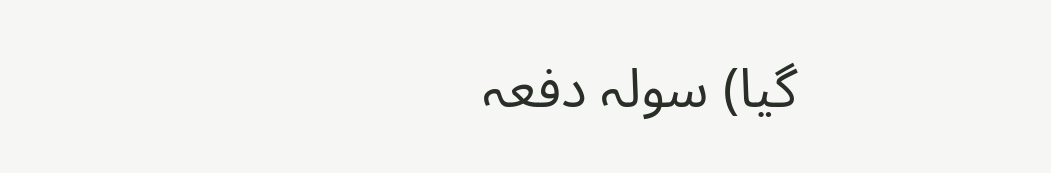گیا) سولہ دفعہ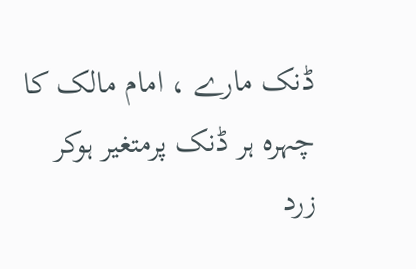ڈنک مارے ، امام مالک کا چہرہ ہر ڈنک پرمتغیر ہوکر زرد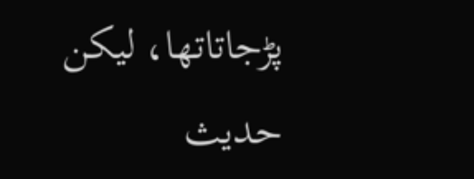پڑجاتاتھا، لیکن حدیث